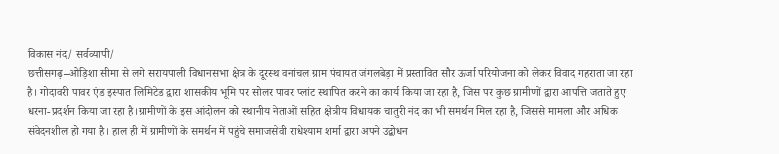विकास नंद/ सर्वव्यापी/
छत्तीसगढ़–ओड़िशा सीमा से लगे सरायपाली विधानसभा क्षेत्र के दूरस्थ वनांचल ग्राम पंचायत जंगलबेड़ा में प्रस्तावित सौर ऊर्जा परियोजना को लेकर विवाद गहराता जा रहा है। गोदावरी पावर एंड इस्पात लिमिटेड द्वारा शासकीय भूमि पर सोलर पावर प्लांट स्थापित करने का कार्य किया जा रहा है, जिस पर कुछ ग्रामीणों द्वारा आपत्ति जताते हुए धरना-प्रदर्शन किया जा रहा है।ग्रामीणों के इस आंदोलन को स्थानीय नेताओं सहित क्षेत्रीय विधायक चातुरी नंद का भी समर्थन मिल रहा है, जिससे मामला और अधिक संवेदनशील हो गया है। हाल ही में ग्रामीणों के समर्थन में पहुंचे समाजसेवी राधेश्याम शर्मा द्वारा अपने उद्बोधन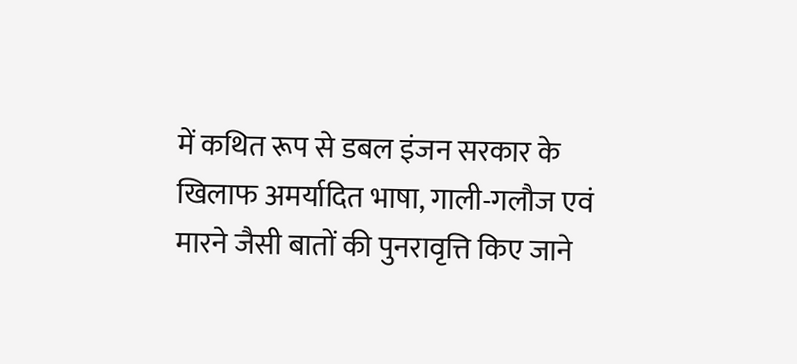में कथित रूप से डबल इंजन सरकार के खिलाफ अमर्यादित भाषा, गाली-गलौज एवं मारने जैसी बातों की पुनरावृत्ति किए जाने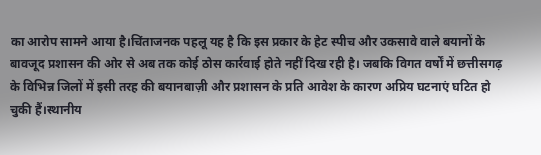का आरोप सामने आया है।चिंताजनक पहलू यह है कि इस प्रकार के हेट स्पीच और उकसावे वाले बयानों के बावजूद प्रशासन की ओर से अब तक कोई ठोस कार्रवाई होते नहीं दिख रही है। जबकि विगत वर्षों में छत्तीसगढ़ के विभिन्न जिलों में इसी तरह की बयानबाज़ी और प्रशासन के प्रति आवेश के कारण अप्रिय घटनाएं घटित हो चुकी हैं।स्थानीय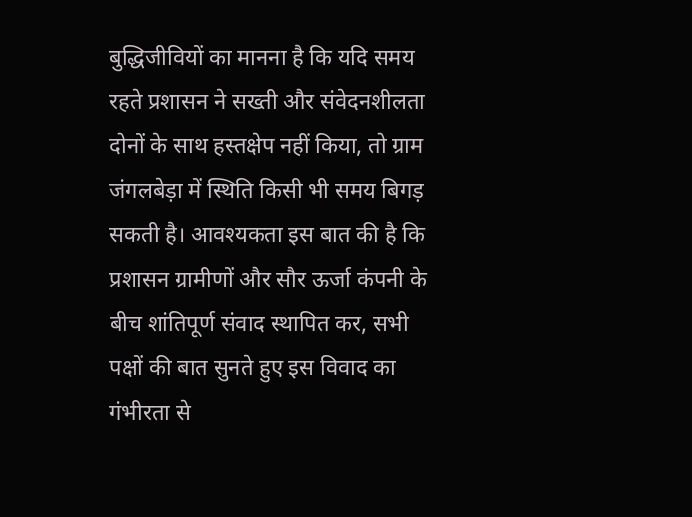बुद्धिजीवियों का मानना है कि यदि समय रहते प्रशासन ने सख्ती और संवेदनशीलता दोनों के साथ हस्तक्षेप नहीं किया, तो ग्राम जंगलबेड़ा में स्थिति किसी भी समय बिगड़ सकती है। आवश्यकता इस बात की है कि प्रशासन ग्रामीणों और सौर ऊर्जा कंपनी के बीच शांतिपूर्ण संवाद स्थापित कर, सभी पक्षों की बात सुनते हुए इस विवाद का गंभीरता से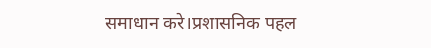समाधान करे।प्रशासनिक पहल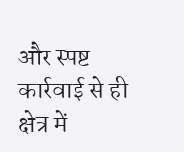और स्पष्ट कार्रवाई से ही क्षेत्र में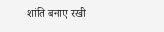शांति बनाए रखी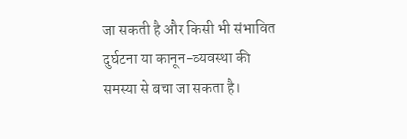जा सकती है और किसी भी संभावित दुर्घटना या कानून-व्यवस्था की समस्या से बचा जा सकता है।